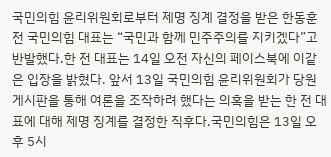국민의힘 윤리위원회로부터 제명 징계 결정을 받은 한동훈 전 국민의힘 대표는 “국민과 함께 민주주의를 지키겠다”고 반발했다.한 전 대표는 14일 오전 자신의 페이스북에 이같은 입장을 밝혔다. 앞서 13일 국민의힘 윤리위원회가 당원게시판을 통해 여론을 조작하려 했다는 의혹을 받는 한 전 대표에 대해 제명 징계를 결정한 직후다.국민의힘은 13일 오후 5시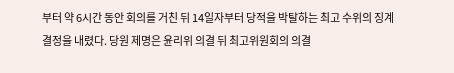부터 약 6시간 동안 회의를 거친 뒤 14일자부터 당적을 박탈하는 최고 수위의 징계 결정을 내렸다. 당원 제명은 윤리위 의결 뒤 최고위원회의 의결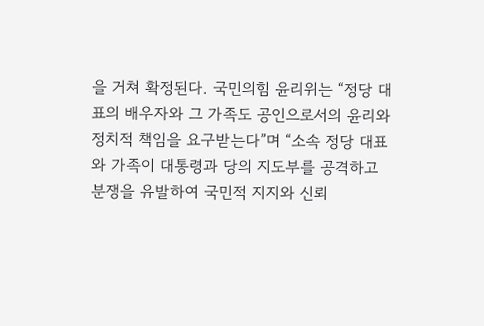을 거쳐 확정된다. 국민의힘 윤리위는 “정당 대표의 배우자와 그 가족도 공인으로서의 윤리와 정치적 책임을 요구받는다”며 “소속 정당 대표와 가족이 대통령과 당의 지도부를 공격하고 분쟁을 유발하여 국민적 지지와 신뢰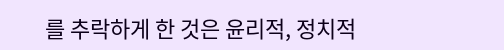를 추락하게 한 것은 윤리적, 정치적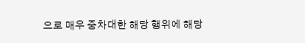으로 매우 중차대한 해당 행위에 해당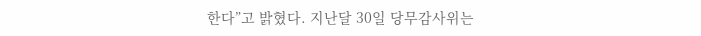한다”고 밝혔다. 지난달 30일 당무감사위는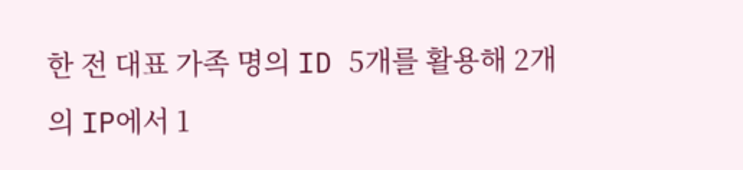한 전 대표 가족 명의 ID 5개를 활용해 2개의 IP에서 1